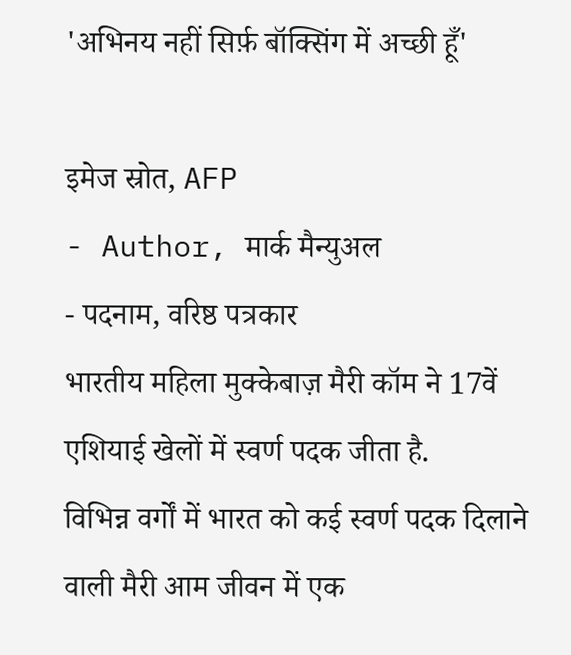'अभिनय नहीं सिर्फ़ बॉक्सिंग में अच्छी हूँ'

इमेज स्रोत, AFP
- Author, मार्क मैन्युअल
- पदनाम, वरिष्ठ पत्रकार
भारतीय महिला मुक्केबाज़ मैरी कॉम ने 17वें एशियाई खेलों में स्वर्ण पदक जीता है.
विभिन्न वर्गों में भारत को कई स्वर्ण पदक दिलाने वाली मैरी आम जीवन में एक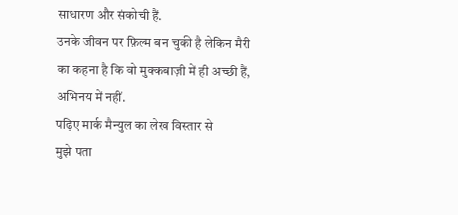साधारण और संकोची हैं.
उनके जीवन पर फ़िल्म बन चुकी है लेकिन मैरी का कहना है कि वो मुक्कबाज़ी में ही अच्छी हैं, अभिनय में नहीं.
पढ़िए मार्क मैन्युल का लेख विस्तार से
मुझे पता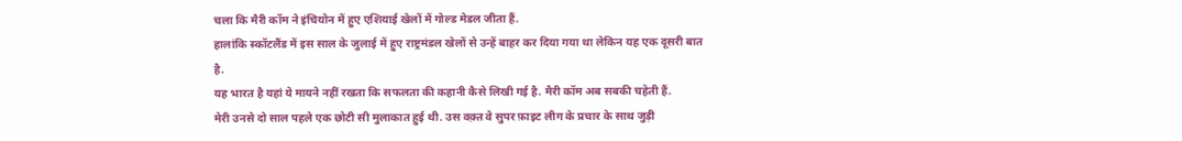चला कि मैरी कॉम ने इंचियोन में हुए एशियाई खेलों में गोल्ड मेडल जीता हैं.
हालांकि स्कॉटलैंड में इस साल के जुलाई में हुए राष्ट्रमंडल खेलों से उन्हें बाहर कर दिया गया था लेकिन यह एक दूसरी बात है.
यह भारत है यहां ये मायने नहीं रखता कि सफलता की कहानी कैसे लिखी गई है. मैरी कॉम अब सबकी चहेती हैं.
मेरी उनसे दो साल पहले एक छोटी सी मुलाकात हुई थी. उस वक़्त वे सुपर फ़ाइट लीग के प्रचार के साथ जुड़ी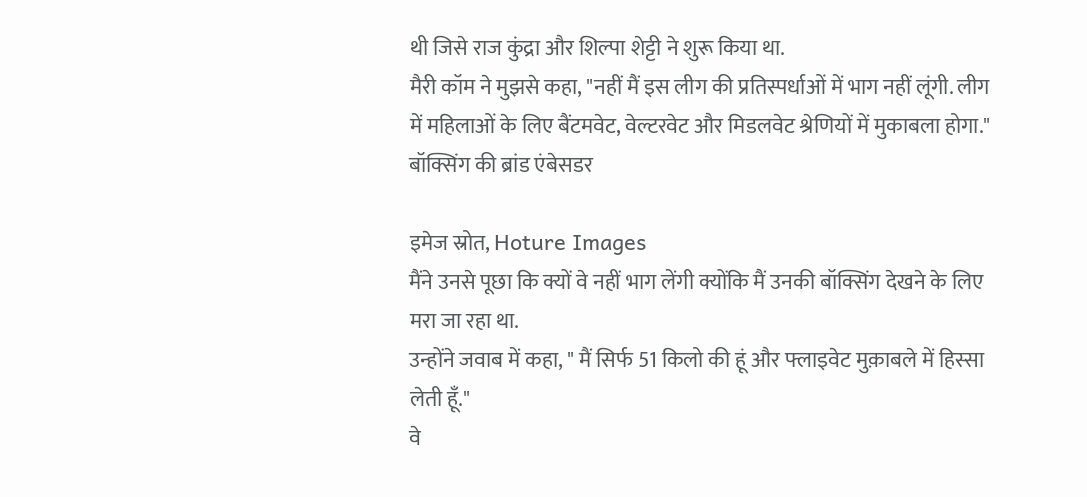थी जिसे राज कुंद्रा और शिल्पा शेट्टी ने शुरू किया था.
मैरी कॉम ने मुझसे कहा, "नहीं मैं इस लीग की प्रतिस्पर्धाओं में भाग नहीं लूंगी. लीग में महिलाओं के लिए बैंटमवेट, वेल्टरवेट और मिडलवेट श्रेणियों में मुकाबला होगा."
बॉक्सिंग की ब्रांड एंबेसडर

इमेज स्रोत, Hoture Images
मैंने उनसे पूछा कि क्यों वे नहीं भाग लेंगी क्योंकि मैं उनकी बॉक्सिंग देखने के लिए मरा जा रहा था.
उन्होंने जवाब में कहा, " मैं सिर्फ 51 किलो की हूं और फ्लाइवेट मुक़ाबले में हिस्सा लेती हूँ."
वे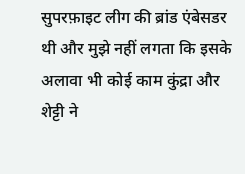सुपरफ़ाइट लीग की ब्रांड एंबेसडर थी और मुझे नहीं लगता कि इसके अलावा भी कोई काम कुंद्रा और शेट्टी ने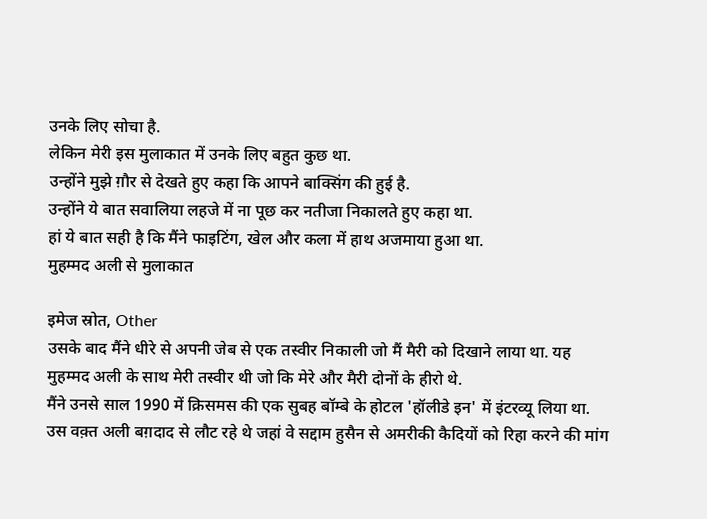उनके लिए सोचा है.
लेकिन मेरी इस मुलाकात में उनके लिए बहुत कुछ था.
उन्होंने मुझे ग़ौर से देखते हुए कहा कि आपने बाक्सिंग की हुई है.
उन्होंने ये बात सवालिया लहजे में ना पूछ कर नतीजा निकालते हुए कहा था.
हां ये बात सही है कि मैंने फाइटिंग, खेल और कला में हाथ अजमाया हुआ था.
मुहम्मद अली से मुलाकात

इमेज स्रोत, Other
उसके बाद मैंने धीरे से अपनी जेब से एक तस्वीर निकाली जो मैं मैरी को दिखाने लाया था. यह मुहम्मद अली के साथ मेरी तस्वीर थी जो कि मेरे और मैरी दोनों के हीरो थे.
मैंने उनसे साल 1990 में क्रिसमस की एक सुबह बॉम्बे के होटल 'हॉलीडे इन' में इंटरव्यू लिया था.
उस वक़्त अली बग़दाद से लौट रहे थे जहां वे सद्दाम हुसैन से अमरीकी कैदियों को रिहा करने की मांग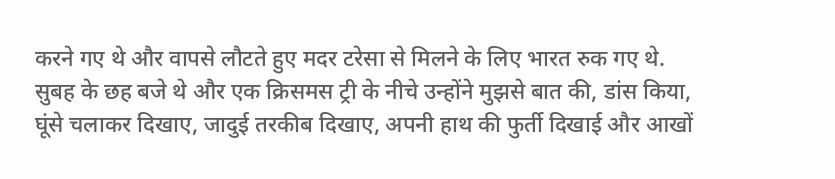करने गए थे और वापसे लौटते हुए मदर टरेसा से मिलने के लिए भारत रुक गए थे.
सुबह के छह बजे थे और एक क्रिसमस ट्री के नीचे उन्होंने मुझसे बात की, डांस किया, घूंसे चलाकर दिखाए, जादुई तरकीब दिखाए, अपनी हाथ की फुर्ती दिखाई और आखों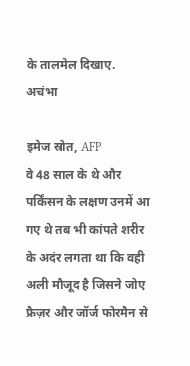के तालमेल दिखाए.
अचंभा

इमेज स्रोत, AFP
वे 48 साल के थे और पर्किंसन के लक्षण उनमें आ गए थे तब भी कांपते शरीर के अदंर लगता था कि वही अली मौजूद है जिसने जोए फ्रैज़र और जॉर्ज फोरमैन से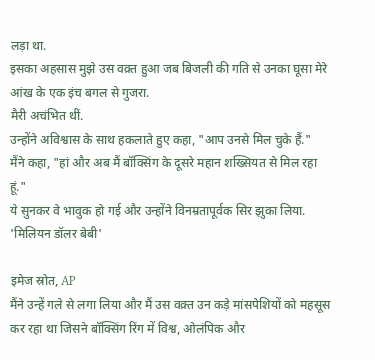लड़ा था.
इसका अहसास मुझे उस वक़्त हुआ जब बिजली की गति से उनका घूसा मेरे आंख के एक इंच बगल से गुजरा.
मैरी अचंभित थीं.
उन्होंने अविश्वास के साथ हकलाते हुए कहा, "आप उनसे मिल चुके हैं."
मैंने कहा, "हां और अब मैं बॉक्सिंग के दूसरे महान शख्सियत से मिल रहा हूं."
ये सुनकर वे भावुक हो गई और उन्होंने विनम्रतापूर्वक सिर झुका लिया.
'मिलियन डॉलर बेबी'

इमेज स्रोत, AP
मैंने उन्हें गले से लगा लिया और मैं उस वक़्त उन कड़े मांसपेशियों को महसूस कर रहा था जिसने बॉक्सिंग रिंग में विश्व, ओलंपिक और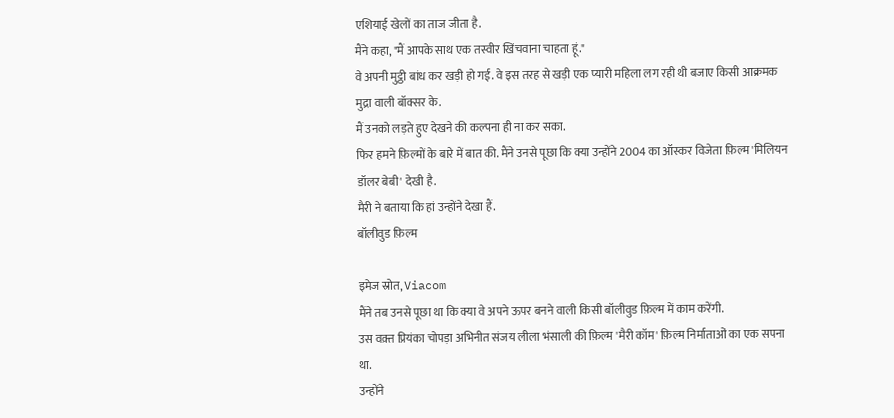एशियाई खेलों का ताज जीता है.
मैंने कहा, "मैं आपके साथ एक तस्वीर खिंचवाना चाहता हूं."
वे अपनी मुट्ठी बांध कर खड़ी हो गई. वे इस तरह से खड़ी एक प्यारी महिला लग रही थी बजाए किसी आक्रमक मुद्रा वाली बॉक्सर के.
मैं उनको लड़ते हुए देखने की कल्पना ही ना कर सका.
फिर हमने फ़िल्मों के बारे में बात की. मैंने उनसे पूछा कि क्या उन्होंने 2004 का ऑस्कर विजेता फ़िल्म 'मिलियन डॉलर बेबी' देखी है.
मैरी ने बताया कि हां उन्होंने देखा हैं.
बॉलीवुड फ़िल्म

इमेज स्रोत, Viacom
मैंने तब उनसे पूछा था कि क्या वे अपने ऊपर बनने वाली किसी बॉलीवुड फ़िल्म में काम करेंगी.
उस वक़्त प्रियंका चोपड़ा अभिनीत संजय लीला भंसाली की फ़िल्म 'मैरी कॉम' फ़िल्म निर्माताओं का एक सपना था.
उन्होंने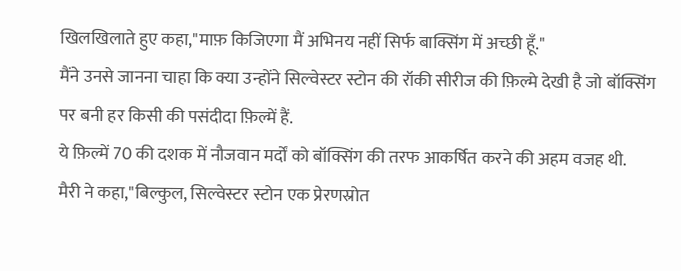खिलखिलाते हुए कहा,"माफ़ किजिएगा मैं अभिनय नहीं सिर्फ बाक्सिंग में अच्छी हूँ."
मैंने उनसे जानना चाहा कि क्या उन्होंने सिल्वेस्टर स्टोन की रॉकी सीरीज की फ़िल्मे देखी है जो बॉक्सिंग पर बनी हर किसी की पसंदीदा फ़िल्में हैं.
ये फ़िल्में 70 की दशक में नौजवान मर्दों को बॉक्सिंग की तरफ आकर्षित करने की अहम वजह थी.
मैरी ने कहा,"बिल्कुल, सिल्वेस्टर स्टोन एक प्रेरणस्रोत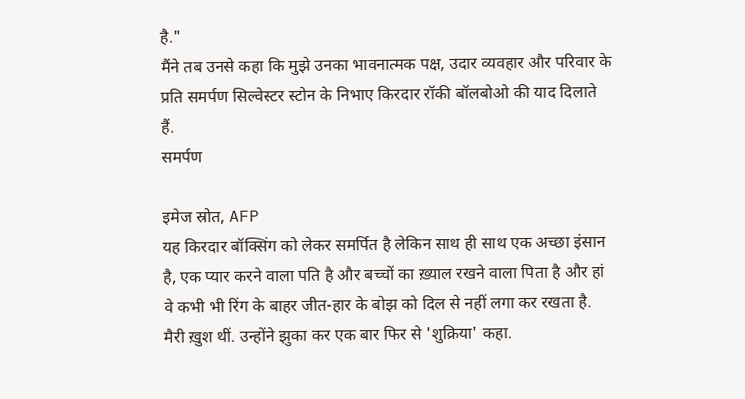है."
मैंने तब उनसे कहा कि मुझे उनका भावनात्मक पक्ष, उदार व्यवहार और परिवार के प्रति समर्पण सिल्वेस्टर स्टोन के निभाए किरदार रॉकी बॉलबोओ की याद दिलाते हैं.
समर्पण

इमेज स्रोत, AFP
यह किरदार बॉक्सिंग को लेकर समर्पित है लेकिन साथ ही साथ एक अच्छा इंसान है, एक प्यार करने वाला पति है और बच्चों का ख़्याल रखने वाला पिता है और हां वे कभी भी रिंग के बाहर जीत-हार के बोझ को दिल से नहीं लगा कर रखता है.
मैरी ख़ुश थीं. उन्होंने झुका कर एक बार फिर से 'शुक्रिया' कहा.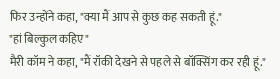फिर उन्होंने कहा, "क्या मैं आप से कुछ कह सकती हूं."
"हां बिल्कुल कहिए"
मैरी कॉम ने कहा, "मैं रॉकी देखने से पहले से बॉक्सिंग कर रही हूं."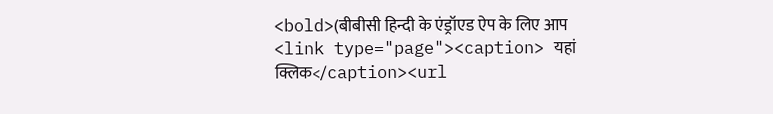<bold>(बीबीसी हिन्दी के एंड्रॉएड ऐप के लिए आप <link type="page"><caption> यहां क्लिक</caption><url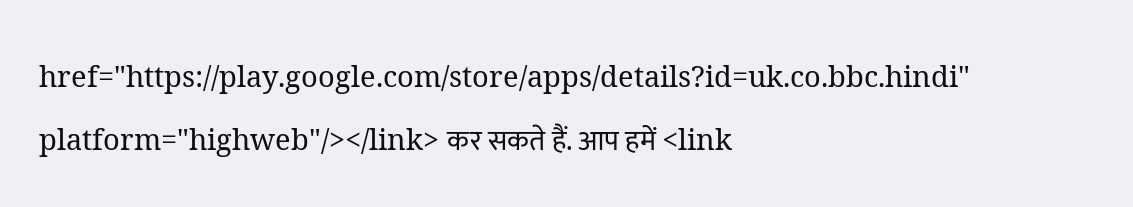href="https://play.google.com/store/apps/details?id=uk.co.bbc.hindi" platform="highweb"/></link> कर सकते हैं. आप हमें <link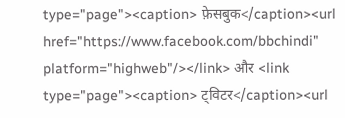type="page"><caption> फ़ेसबुक</caption><url href="https://www.facebook.com/bbchindi" platform="highweb"/></link> और <link type="page"><caption> ट्विटर</caption><url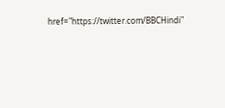href="https://twitter.com/BBCHindi"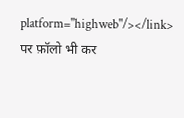platform="highweb"/></link> पर फ़ॉलो भी कर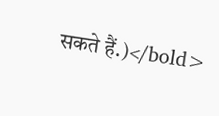सकते हैं.)</bold>